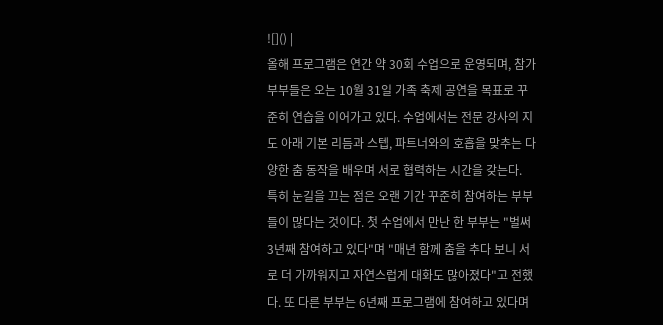![]() |
올해 프로그램은 연간 약 30회 수업으로 운영되며, 참가 부부들은 오는 10월 31일 가족 축제 공연을 목표로 꾸준히 연습을 이어가고 있다. 수업에서는 전문 강사의 지도 아래 기본 리듬과 스텝, 파트너와의 호흡을 맞추는 다양한 춤 동작을 배우며 서로 협력하는 시간을 갖는다.
특히 눈길을 끄는 점은 오랜 기간 꾸준히 참여하는 부부들이 많다는 것이다. 첫 수업에서 만난 한 부부는 "벌써 3년째 참여하고 있다"며 "매년 함께 춤을 추다 보니 서로 더 가까워지고 자연스럽게 대화도 많아졌다"고 전했다. 또 다른 부부는 6년째 프로그램에 참여하고 있다며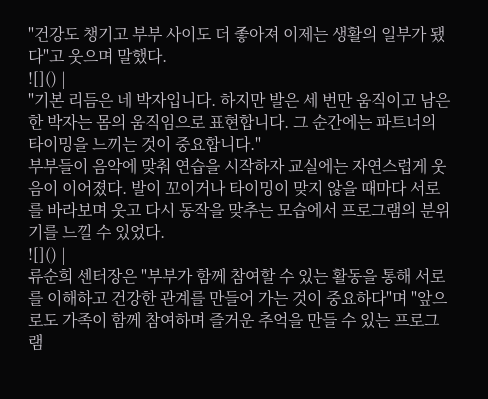"건강도 챙기고 부부 사이도 더 좋아져 이제는 생활의 일부가 됐다"고 웃으며 말했다.
![]() |
"기본 리듬은 네 박자입니다. 하지만 발은 세 번만 움직이고 남은 한 박자는 몸의 움직임으로 표현합니다. 그 순간에는 파트너의 타이밍을 느끼는 것이 중요합니다."
부부들이 음악에 맞춰 연습을 시작하자 교실에는 자연스럽게 웃음이 이어졌다. 발이 꼬이거나 타이밍이 맞지 않을 때마다 서로를 바라보며 웃고 다시 동작을 맞추는 모습에서 프로그램의 분위기를 느낄 수 있었다.
![]() |
류순희 센터장은 "부부가 함께 참여할 수 있는 활동을 통해 서로를 이해하고 건강한 관계를 만들어 가는 것이 중요하다"며 "앞으로도 가족이 함께 참여하며 즐거운 추억을 만들 수 있는 프로그램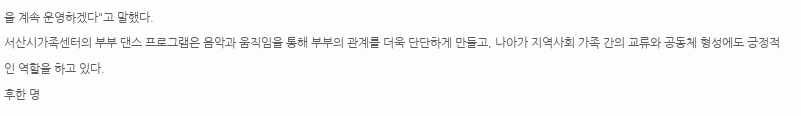을 계속 운영하겠다"고 말했다.
서산시가족센터의 부부 댄스 프로그램은 음악과 움직임을 통해 부부의 관계를 더욱 단단하게 만들고, 나아가 지역사회 가족 간의 교류와 공동체 형성에도 긍정적인 역할을 하고 있다.
후한 명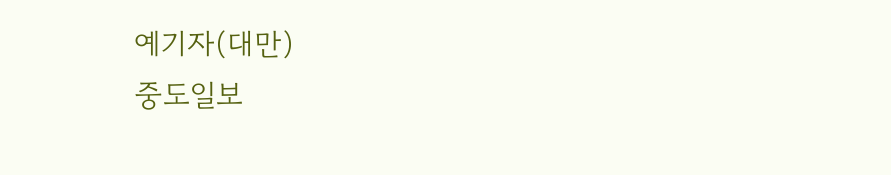예기자(대만)
중도일보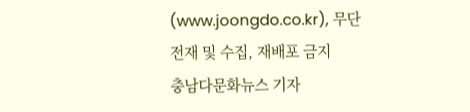(www.joongdo.co.kr), 무단전재 및 수집, 재배포 금지
충남다문화뉴스 기자